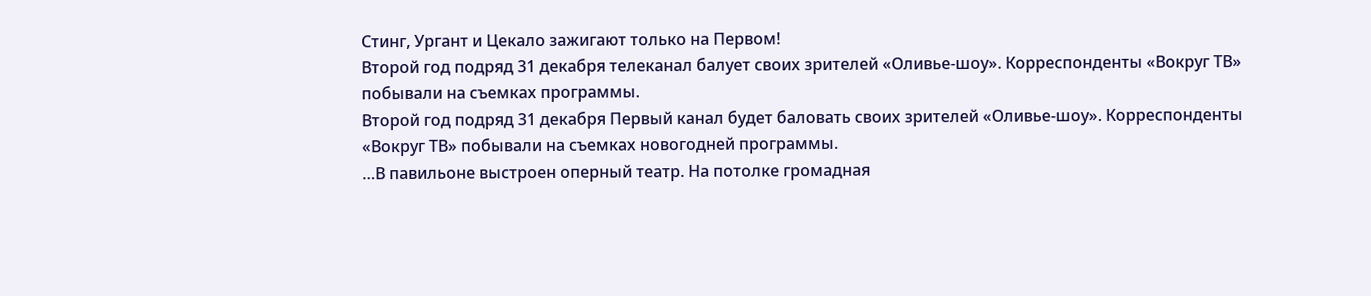Стинг, Ургант и Цекало зажигают только на Первом!
Второй год подряд 31 декабря телеканал балует своих зрителей «Оливье-шоу». Корреспонденты «Вокруг ТВ» побывали на съемках программы.
Второй год подряд 31 декабря Первый канал будет баловать своих зрителей «Оливье-шоу». Корреспонденты «Вокруг ТВ» побывали на съемках новогодней программы.
…В павильоне выстроен оперный театр. На потолке громадная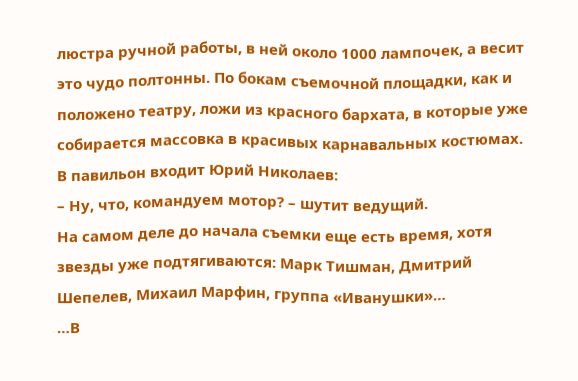люстра ручной работы, в ней около 1000 лампочек, а весит это чудо полтонны. По бокам съемочной площадки, как и положено театру, ложи из красного бархата, в которые уже собирается массовка в красивых карнавальных костюмах.
В павильон входит Юрий Николаев:
– Ну, что, командуем мотор? – шутит ведущий.
На самом деле до начала съемки еще есть время, хотя звезды уже подтягиваются: Марк Тишман, Дмитрий Шепелев, Михаил Марфин, группа «Иванушки»…
…В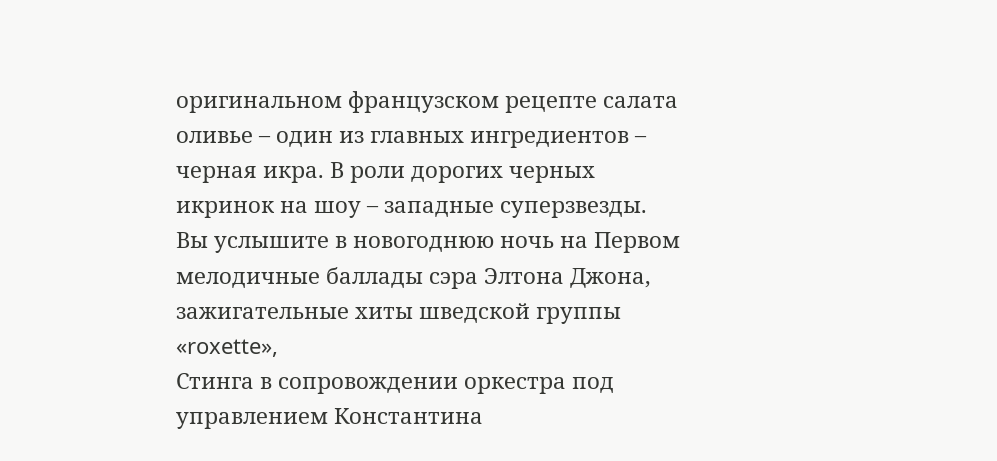оригинальном французском рецепте салата оливье – один из главных ингредиентов – черная икра. В роли дорогих черных икринок на шоу – западные суперзвезды. Вы услышите в новогоднюю ночь на Первом мелодичные баллады сэра Элтона Джона, зажигательные хиты шведской группы «roxette»,
Стинга в сопровождении оркестра под управлением Константина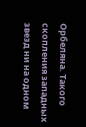Орбеляна. Такого скопления западных звезд ни на одном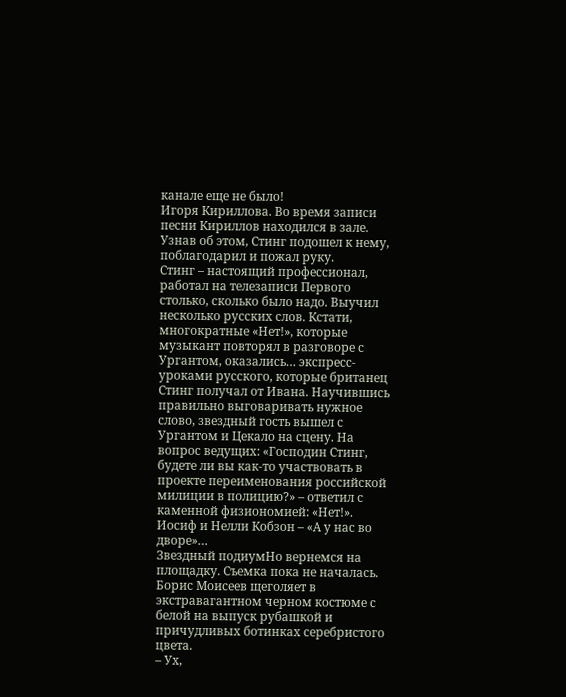канале еще не было!
Игоря Кириллова. Во время записи песни Кириллов находился в зале. Узнав об этом, Стинг подошел к нему, поблагодарил и пожал руку.
Стинг – настоящий профессионал, работал на телезаписи Первого столько, сколько было надо. Выучил несколько русских слов. Кстати, многократные «Нет!», которые музыкант повторял в разговоре с Ургантом, оказались… экспресс-уроками русского, которые британец Стинг получал от Ивана. Научившись правильно выговаривать нужное слово, звездный гость вышел с Ургантом и Цекало на сцену. На вопрос ведущих: «Господин Стинг, будете ли вы как-то участвовать в проекте переименования российской милиции в полицию?» – ответил с каменной физиономией: «Нет!».
Иосиф и Нелли Кобзон – «А у нас во дворе»…
Звездный подиумНо вернемся на площадку. Съемка пока не началась.
Борис Моисеев щеголяет в экстравагантном черном костюме с белой на выпуск рубашкой и причудливых ботинках серебристого цвета.
– Ух,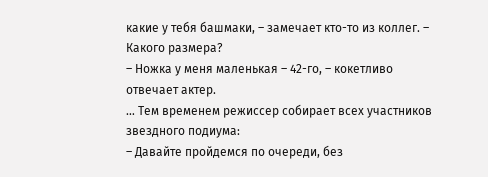какие у тебя башмаки, – замечает кто-то из коллег. – Какого размера?
– Ножка у меня маленькая – 42-го, – кокетливо отвечает актер.
… Тем временем режиссер собирает всех участников звездного подиума:
– Давайте пройдемся по очереди, без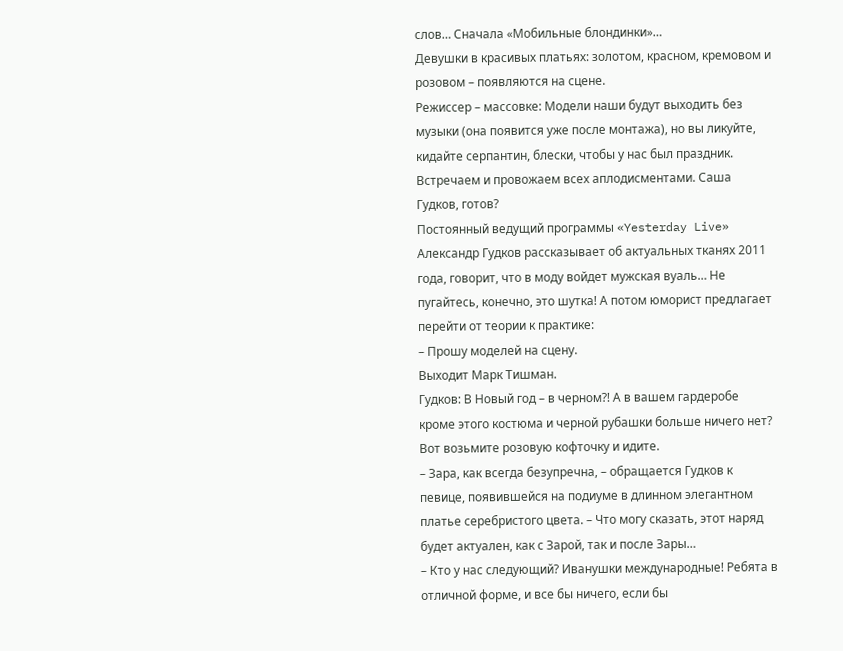слов… Сначала «Мобильные блондинки»…
Девушки в красивых платьях: золотом, красном, кремовом и розовом – появляются на сцене.
Режиссер – массовке: Модели наши будут выходить без музыки (она появится уже после монтажа), но вы ликуйте, кидайте серпантин, блески, чтобы у нас был праздник. Встречаем и провожаем всех аплодисментами. Саша Гудков, готов?
Постоянный ведущий программы «Yesterday Live» Александр Гудков рассказывает об актуальных тканях 2011 года, говорит, что в моду войдет мужская вуаль… Не пугайтесь, конечно, это шутка! А потом юморист предлагает перейти от теории к практике:
– Прошу моделей на сцену.
Выходит Марк Тишман.
Гудков: В Новый год – в черном?! А в вашем гардеробе кроме этого костюма и черной рубашки больше ничего нет? Вот возьмите розовую кофточку и идите.
– Зара, как всегда безупречна, – обращается Гудков к певице, появившейся на подиуме в длинном элегантном платье серебристого цвета. – Что могу сказать, этот наряд будет актуален, как с Зарой, так и после Зары…
– Кто у нас следующий? Иванушки международные! Ребята в отличной форме, и все бы ничего, если бы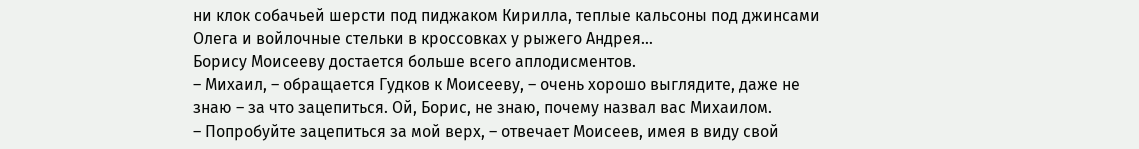ни клок собачьей шерсти под пиджаком Кирилла, теплые кальсоны под джинсами Олега и войлочные стельки в кроссовках у рыжего Андрея…
Борису Моисееву достается больше всего аплодисментов.
– Михаил, – обращается Гудков к Моисееву, – очень хорошо выглядите, даже не знаю – за что зацепиться. Ой, Борис, не знаю, почему назвал вас Михаилом.
– Попробуйте зацепиться за мой верх, – отвечает Моисеев, имея в виду свой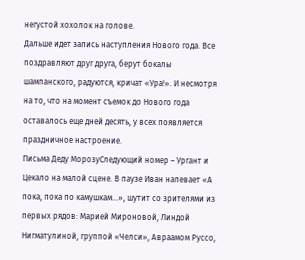негустой хохолок на голове.
Дальше идет запись наступления Нового года. Все поздравляют друг друга, берут бокалы шампанского, радуются, кричат «Ура!». И несмотря на то, что на момент съемок до Нового года оставалось еще дней десять, у всех появляется праздничное настроение.
Письма Деду МорозуСледующий номер – Ургант и Цекало на малой сцене. В паузе Иван напевает «А пока, пока по камушкам…», шутит со зрителями из первых рядов: Марией Мироновой, Линдой Нигматулиной, группой «Челси», Авраамом Руссо,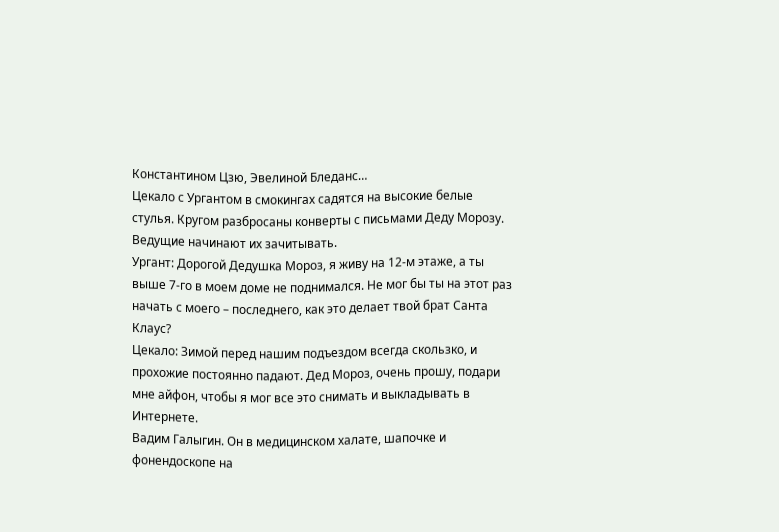Константином Цзю, Эвелиной Бледанс…
Цекало с Ургантом в смокингах садятся на высокие белые стулья. Кругом разбросаны конверты с письмами Деду Морозу. Ведущие начинают их зачитывать.
Ургант: Дорогой Дедушка Мороз, я живу на 12-м этаже, а ты выше 7-го в моем доме не поднимался. Не мог бы ты на этот раз начать с моего – последнего, как это делает твой брат Санта Клаус?
Цекало: Зимой перед нашим подъездом всегда скользко, и прохожие постоянно падают. Дед Мороз, очень прошу, подари мне айфон, чтобы я мог все это снимать и выкладывать в Интернете.
Вадим Галыгин. Он в медицинском халате, шапочке и фонендоскопе на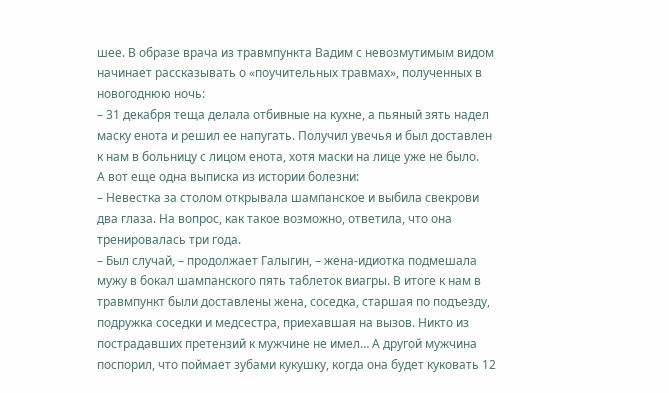шее. В образе врача из травмпункта Вадим с невозмутимым видом начинает рассказывать о «поучительных травмах», полученных в новогоднюю ночь:
– 31 декабря теща делала отбивные на кухне, а пьяный зять надел маску енота и решил ее напугать. Получил увечья и был доставлен к нам в больницу с лицом енота, хотя маски на лице уже не было.
А вот еще одна выписка из истории болезни:
– Невестка за столом открывала шампанское и выбила свекрови два глаза. На вопрос, как такое возможно, ответила, что она тренировалась три года.
– Был случай, – продолжает Галыгин, – жена-идиотка подмешала мужу в бокал шампанского пять таблеток виагры. В итоге к нам в травмпункт были доставлены жена, соседка, старшая по подъезду, подружка соседки и медсестра, приехавшая на вызов. Никто из пострадавших претензий к мужчине не имел… А другой мужчина поспорил, что поймает зубами кукушку, когда она будет куковать 12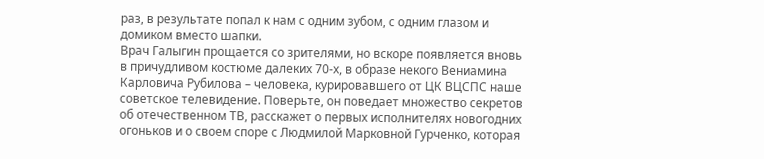раз, в результате попал к нам с одним зубом, с одним глазом и домиком вместо шапки.
Врач Галыгин прощается со зрителями, но вскоре появляется вновь в причудливом костюме далеких 70-х, в образе некого Вениамина Карловича Рубилова – человека, курировавшего от ЦК ВЦСПС наше советское телевидение. Поверьте, он поведает множество секретов об отечественном ТВ, расскажет о первых исполнителях новогодних огоньков и о своем споре с Людмилой Марковной Гурченко, которая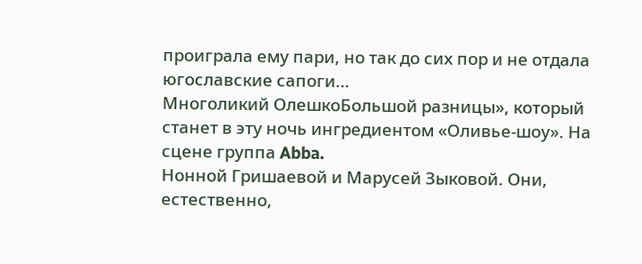проиграла ему пари, но так до сих пор и не отдала югославские сапоги…
Многоликий ОлешкоБольшой разницы», который станет в эту ночь ингредиентом «Оливье-шоу». На сцене группа Abba.
Нонной Гришаевой и Марусей Зыковой. Они, естественно,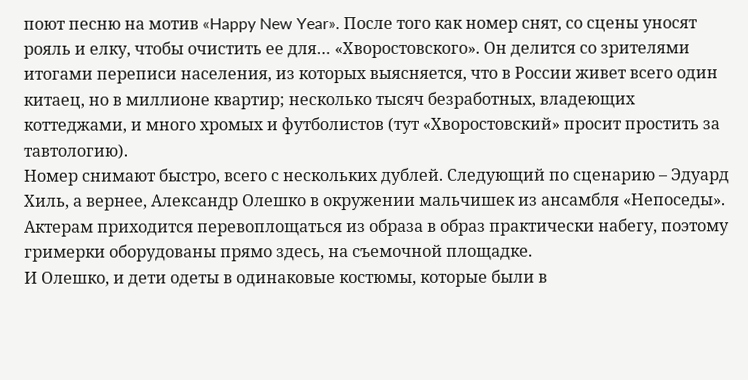поют песню на мотив «Happy New Year». После того как номер снят, со сцены уносят рояль и елку, чтобы очистить ее для… «Хворостовского». Он делится со зрителями итогами переписи населения, из которых выясняется, что в России живет всего один китаец, но в миллионе квартир; несколько тысяч безработных, владеющих коттеджами, и много хромых и футболистов (тут «Хворостовский» просит простить за тавтологию).
Номер снимают быстро, всего с нескольких дублей. Следующий по сценарию – Эдуард Хиль, а вернее, Александр Олешко в окружении мальчишек из ансамбля «Непоседы». Актерам приходится перевоплощаться из образа в образ практически набегу, поэтому гримерки оборудованы прямо здесь, на съемочной площадке.
И Олешко, и дети одеты в одинаковые костюмы, которые были в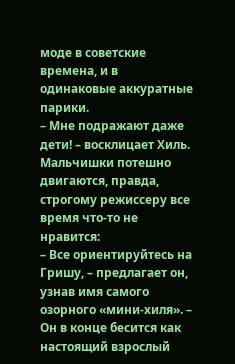моде в советские времена, и в одинаковые аккуратные парики.
– Мне подражают даже дети! – восклицает Хиль.
Мальчишки потешно двигаются, правда, строгому режиссеру все время что-то не нравится:
– Все ориентируйтесь на Гришу, – предлагает он, узнав имя самого озорного «мини-хиля». – Он в конце бесится как настоящий взрослый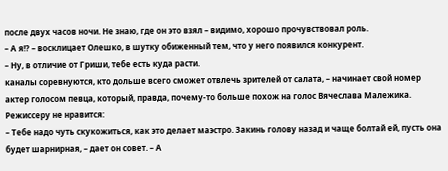после двух часов ночи. Не знаю, где он это взял – видимо, хорошо прочувствовал роль.
– А я!? – восклицает Олешко, в шутку обиженный тем, что у него появился конкурент.
– Ну, в отличие от Гриши, тебе есть куда расти.
каналы соревнуются, кто дольше всего сможет отвлечь зрителей от салата, – начинает свой номер актер голосом певца, который, правда, почему-то больше похож на голос Вячеслава Малежика.
Режиссеру не нравится:
– Тебе надо чуть скукожиться, как это делает маэстро. Закинь голову назад и чаще болтай ей, пусть она будет шарнирная, – дает он совет. – А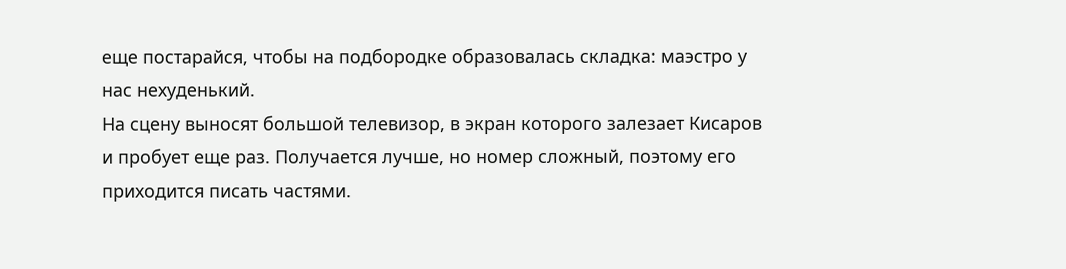еще постарайся, чтобы на подбородке образовалась складка: маэстро у нас нехуденький.
На сцену выносят большой телевизор, в экран которого залезает Кисаров и пробует еще раз. Получается лучше, но номер сложный, поэтому его приходится писать частями.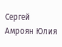Сергей Амроян Юлия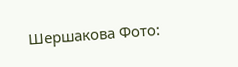Шершакова Фото: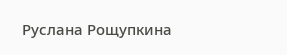Руслана Рощупкина